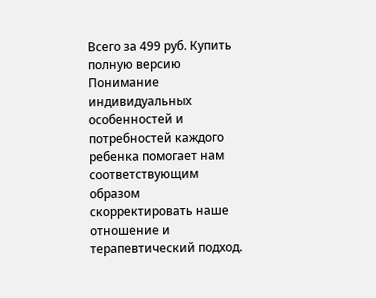Всего за 499 руб. Купить полную версию
Понимание индивидуальных особенностей и потребностей каждого ребенка помогает нам соответствующим образом скорректировать наше отношение и терапевтический подход.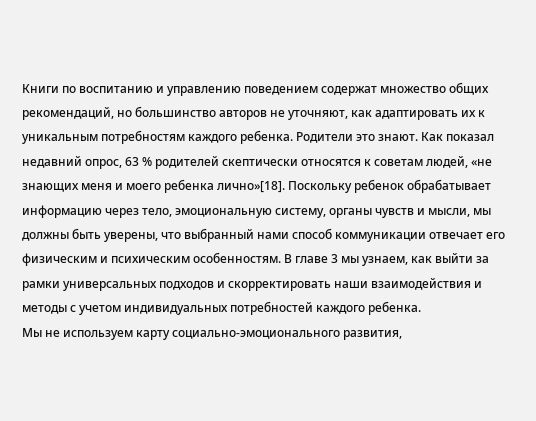Книги по воспитанию и управлению поведением содержат множество общих рекомендаций, но большинство авторов не уточняют, как адаптировать их к уникальным потребностям каждого ребенка. Родители это знают. Как показал недавний опрос, 63 % родителей скептически относятся к советам людей, «не знающих меня и моего ребенка лично»[18]. Поскольку ребенок обрабатывает информацию через тело, эмоциональную систему, органы чувств и мысли, мы должны быть уверены, что выбранный нами способ коммуникации отвечает его физическим и психическим особенностям. В главе 3 мы узнаем, как выйти за рамки универсальных подходов и скорректировать наши взаимодействия и методы с учетом индивидуальных потребностей каждого ребенка.
Мы не используем карту социально-эмоционального развития,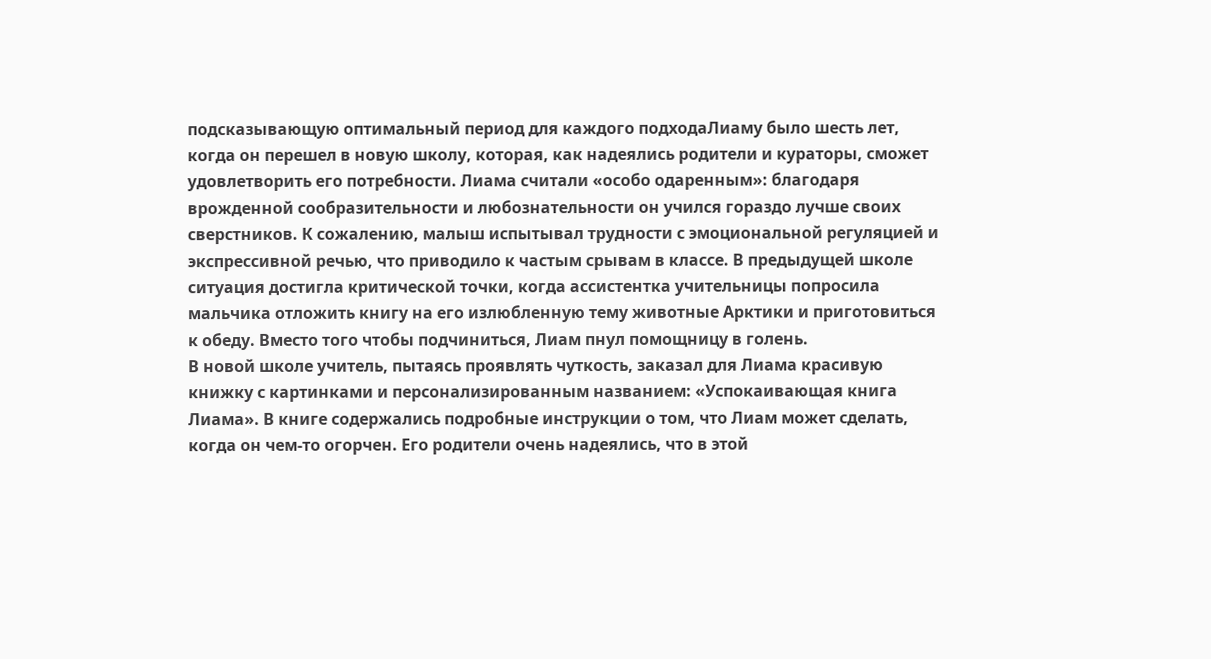подсказывающую оптимальный период для каждого подходаЛиаму было шесть лет, когда он перешел в новую школу, которая, как надеялись родители и кураторы, сможет удовлетворить его потребности. Лиама считали «особо одаренным»: благодаря врожденной сообразительности и любознательности он учился гораздо лучше своих сверстников. К сожалению, малыш испытывал трудности с эмоциональной регуляцией и экспрессивной речью, что приводило к частым срывам в классе. В предыдущей школе ситуация достигла критической точки, когда ассистентка учительницы попросила мальчика отложить книгу на его излюбленную тему животные Арктики и приготовиться к обеду. Вместо того чтобы подчиниться, Лиам пнул помощницу в голень.
В новой школе учитель, пытаясь проявлять чуткость, заказал для Лиама красивую книжку с картинками и персонализированным названием: «Успокаивающая книга Лиама». В книге содержались подробные инструкции о том, что Лиам может сделать, когда он чем-то огорчен. Его родители очень надеялись, что в этой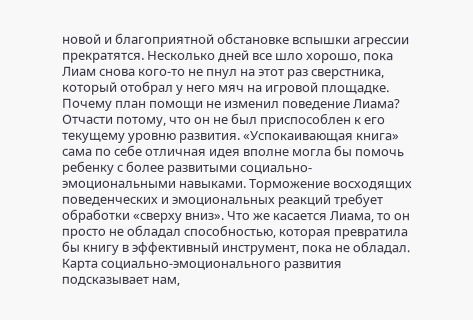новой и благоприятной обстановке вспышки агрессии прекратятся. Несколько дней все шло хорошо, пока Лиам снова кого-то не пнул на этот раз сверстника, который отобрал у него мяч на игровой площадке.
Почему план помощи не изменил поведение Лиама? Отчасти потому, что он не был приспособлен к его текущему уровню развития. «Успокаивающая книга» сама по себе отличная идея вполне могла бы помочь ребенку с более развитыми социально-эмоциональными навыками. Торможение восходящих поведенческих и эмоциональных реакций требует обработки «сверху вниз». Что же касается Лиама, то он просто не обладал способностью, которая превратила бы книгу в эффективный инструмент, пока не обладал.
Карта социально-эмоционального развития подсказывает нам,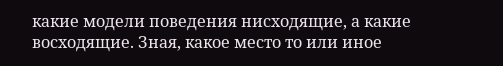какие модели поведения нисходящие, а какие восходящие. Зная, какое место то или иное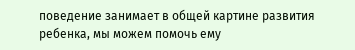поведение занимает в общей картине развития ребенка, мы можем помочь ему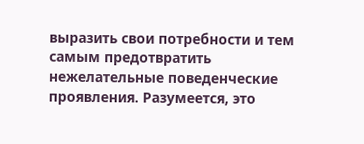выразить свои потребности и тем самым предотвратить нежелательные поведенческие проявления. Разумеется, это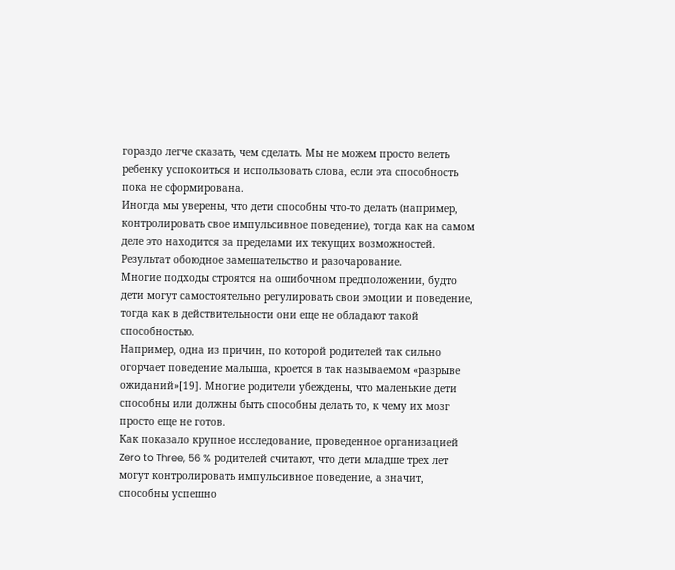гораздо легче сказать, чем сделать. Мы не можем просто велеть ребенку успокоиться и использовать слова, если эта способность пока не сформирована.
Иногда мы уверены, что дети способны что-то делать (например, контролировать свое импульсивное поведение), тогда как на самом деле это находится за пределами их текущих возможностей. Результат обоюдное замешательство и разочарование.
Многие подходы строятся на ошибочном предположении, будто дети могут самостоятельно регулировать свои эмоции и поведение, тогда как в действительности они еще не обладают такой способностью.
Например, одна из причин, по которой родителей так сильно огорчает поведение малыша, кроется в так называемом «разрыве ожиданий»[19]. Многие родители убеждены, что маленькие дети способны или должны быть способны делать то, к чему их мозг просто еще не готов.
Как показало крупное исследование, проведенное организацией Zero to Three, 56 % родителей считают, что дети младше трех лет могут контролировать импульсивное поведение, а значит, способны успешно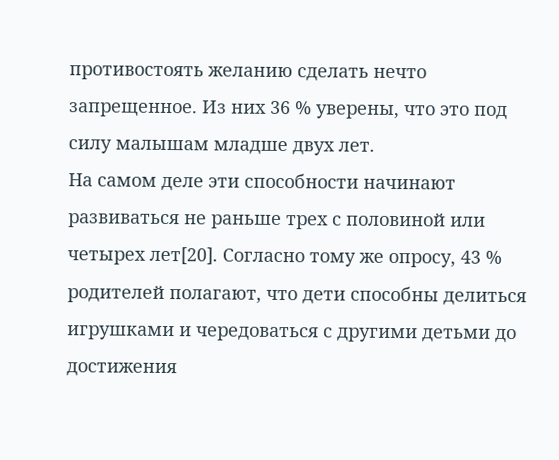противостоять желанию сделать нечто запрещенное. Из них 36 % уверены, что это под силу малышам младше двух лет.
На самом деле эти способности начинают развиваться не раньше трех с половиной или четырех лет[20]. Согласно тому же опросу, 43 % родителей полагают, что дети способны делиться игрушками и чередоваться с другими детьми до достижения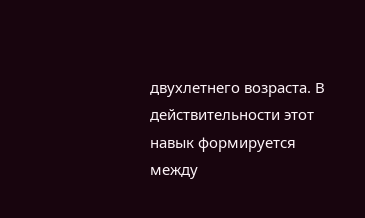двухлетнего возраста. В действительности этот навык формируется между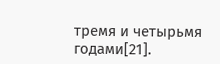тремя и четырьмя годами[21].